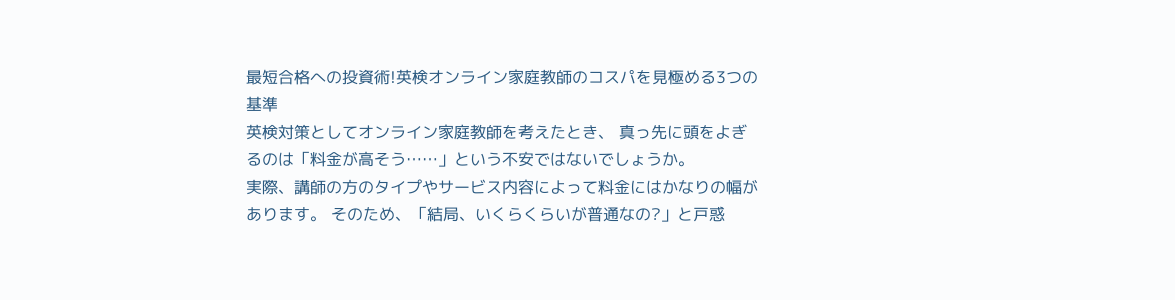最短合格への投資術!英検オンライン家庭教師のコスパを見極める3つの基準
英検対策としてオンライン家庭教師を考えたとき、 真っ先に頭をよぎるのは「料金が高そう……」という不安ではないでしょうか。
実際、講師の方のタイプやサービス内容によって料金にはかなりの幅があります。 そのため、「結局、いくらくらいが普通なの?」と戸惑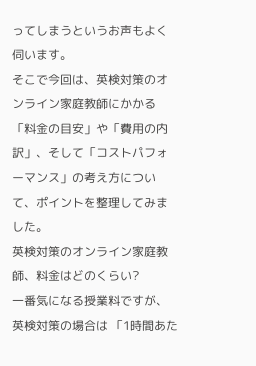ってしまうというお声もよく伺います。
そこで今回は、英検対策のオンライン家庭教師にかかる「料金の目安」や「費用の内訳」、そして「コストパフォーマンス」の考え方について、ポイントを整理してみました。
英検対策のオンライン家庭教師、料金はどのくらい?
一番気になる授業料ですが、英検対策の場合は 「1時間あた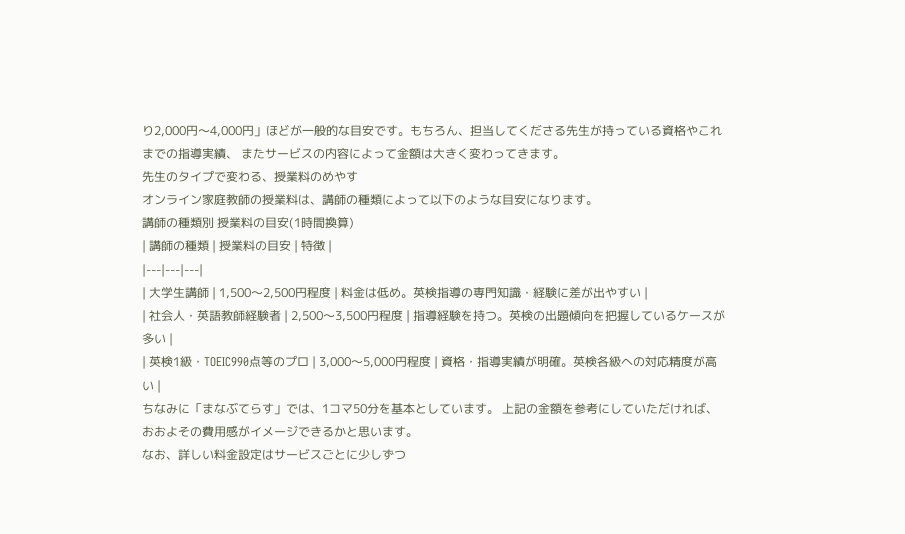り2,000円〜4,000円」ほどが一般的な目安です。もちろん、担当してくださる先生が持っている資格やこれまでの指導実績、 またサービスの内容によって金額は大きく変わってきます。
先生のタイプで変わる、授業料のめやす
オンライン家庭教師の授業料は、講師の種類によって以下のような目安になります。
講師の種類別 授業料の目安(1時間換算)
| 講師の種類 | 授業料の目安 | 特徴 |
|---|---|---|
| 大学生講師 | 1,500〜2,500円程度 | 料金は低め。英検指導の専門知識・経験に差が出やすい |
| 社会人・英語教師経験者 | 2,500〜3,500円程度 | 指導経験を持つ。英検の出題傾向を把握しているケースが多い |
| 英検1級・TOEIC990点等のプロ | 3,000〜5,000円程度 | 資格・指導実績が明確。英検各級への対応精度が高い |
ちなみに「まなぶてらす」では、1コマ50分を基本としています。 上記の金額を参考にしていただければ、おおよその費用感がイメージできるかと思います。
なお、詳しい料金設定はサービスごとに少しずつ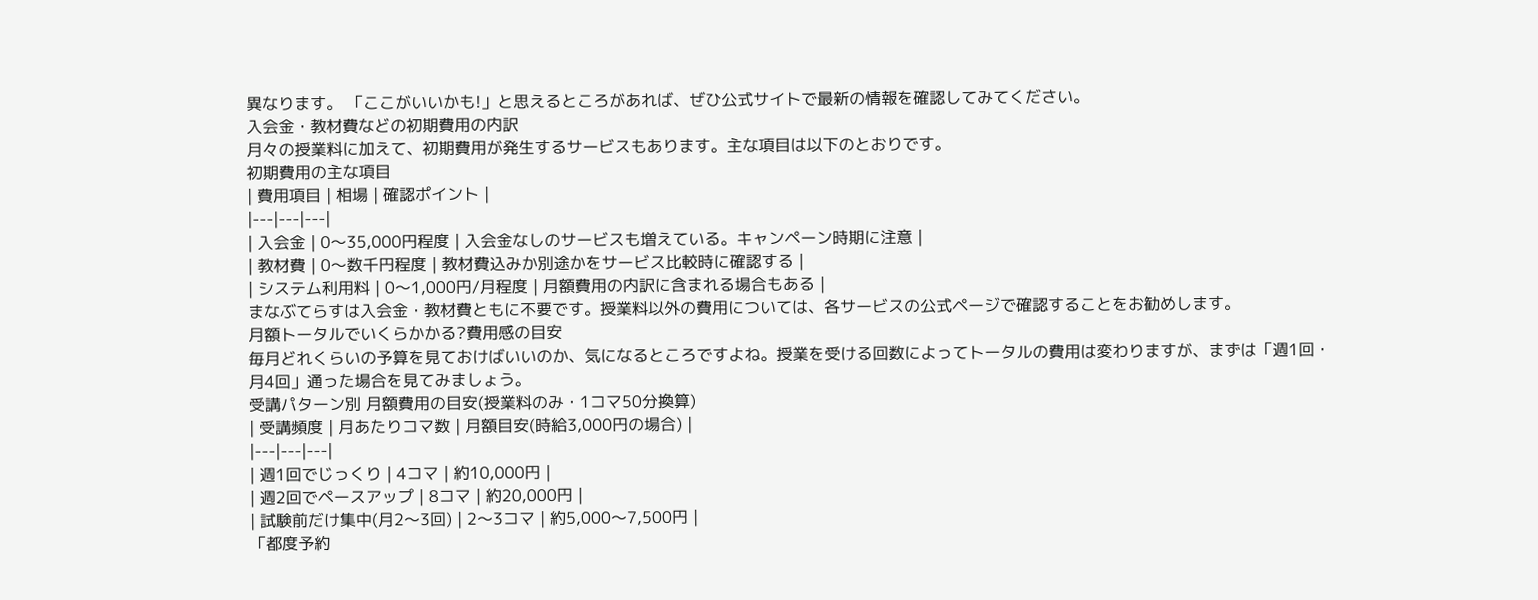異なります。 「ここがいいかも!」と思えるところがあれば、ぜひ公式サイトで最新の情報を確認してみてください。
入会金・教材費などの初期費用の内訳
月々の授業料に加えて、初期費用が発生するサービスもあります。主な項目は以下のとおりです。
初期費用の主な項目
| 費用項目 | 相場 | 確認ポイント |
|---|---|---|
| 入会金 | 0〜35,000円程度 | 入会金なしのサービスも増えている。キャンペーン時期に注意 |
| 教材費 | 0〜数千円程度 | 教材費込みか別途かをサービス比較時に確認する |
| システム利用料 | 0〜1,000円/月程度 | 月額費用の内訳に含まれる場合もある |
まなぶてらすは入会金・教材費ともに不要です。授業料以外の費用については、各サービスの公式ページで確認することをお勧めします。
月額トータルでいくらかかる?費用感の目安
毎月どれくらいの予算を見ておけばいいのか、気になるところですよね。授業を受ける回数によってトータルの費用は変わりますが、まずは「週1回・月4回」通った場合を見てみましょう。
受講パターン別 月額費用の目安(授業料のみ・1コマ50分換算)
| 受講頻度 | 月あたりコマ数 | 月額目安(時給3,000円の場合) |
|---|---|---|
| 週1回でじっくり | 4コマ | 約10,000円 |
| 週2回でペースアップ | 8コマ | 約20,000円 |
| 試験前だけ集中(月2〜3回) | 2〜3コマ | 約5,000〜7,500円 |
「都度予約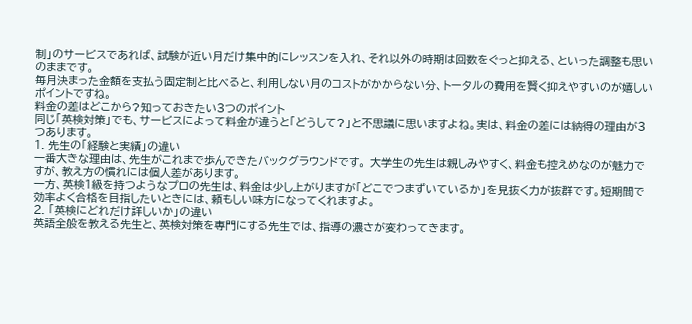制」のサービスであれば、試験が近い月だけ集中的にレッスンを入れ、それ以外の時期は回数をぐっと抑える、といった調整も思いのままです。
毎月決まった金額を支払う固定制と比べると、利用しない月のコストがかからない分、トータルの費用を賢く抑えやすいのが嬉しいポイントですね。
料金の差はどこから?知っておきたい3つのポイント
同じ「英検対策」でも、サービスによって料金が違うと「どうして?」と不思議に思いますよね。実は、料金の差には納得の理由が3つあります。
1. 先生の「経験と実績」の違い
一番大きな理由は、先生がこれまで歩んできたバックグラウンドです。 大学生の先生は親しみやすく、料金も控えめなのが魅力ですが、教え方の慣れには個人差があります。
一方、英検1級を持つようなプロの先生は、料金は少し上がりますが「どこでつまずいているか」を見抜く力が抜群です。短期間で効率よく合格を目指したいときには、頼もしい味方になってくれますよ。
2. 「英検にどれだけ詳しいか」の違い
英語全般を教える先生と、英検対策を専門にする先生では、指導の濃さが変わってきます。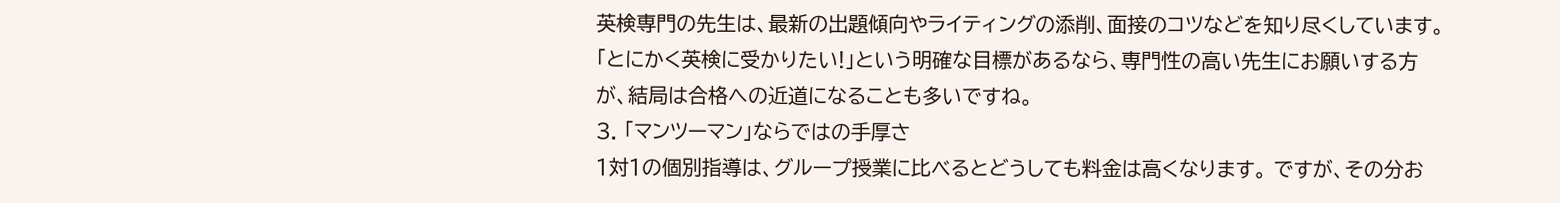英検専門の先生は、最新の出題傾向やライティングの添削、面接のコツなどを知り尽くしています。
「とにかく英検に受かりたい!」という明確な目標があるなら、専門性の高い先生にお願いする方が、結局は合格への近道になることも多いですね。
3. 「マンツーマン」ならではの手厚さ
1対1の個別指導は、グループ授業に比べるとどうしても料金は高くなります。 ですが、その分お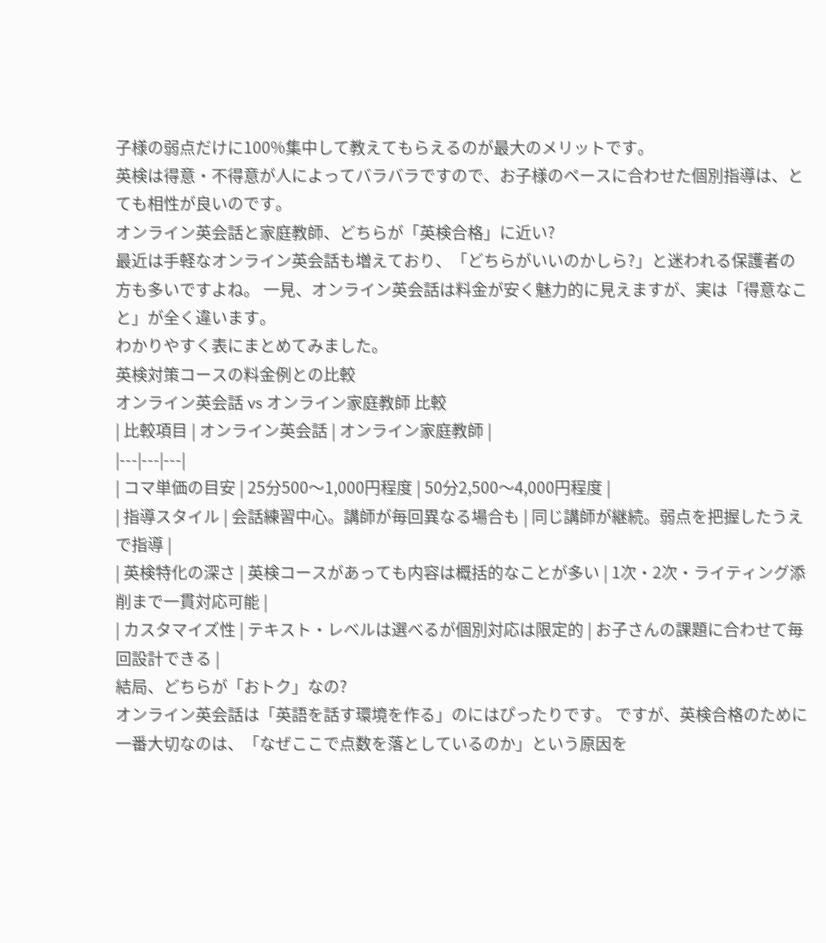子様の弱点だけに100%集中して教えてもらえるのが最大のメリットです。
英検は得意・不得意が人によってバラバラですので、お子様のペースに合わせた個別指導は、とても相性が良いのです。
オンライン英会話と家庭教師、どちらが「英検合格」に近い?
最近は手軽なオンライン英会話も増えており、「どちらがいいのかしら?」と迷われる保護者の方も多いですよね。 一見、オンライン英会話は料金が安く魅力的に見えますが、実は「得意なこと」が全く違います。
わかりやすく表にまとめてみました。
英検対策コースの料金例との比較
オンライン英会話 vs オンライン家庭教師 比較
| 比較項目 | オンライン英会話 | オンライン家庭教師 |
|---|---|---|
| コマ単価の目安 | 25分500〜1,000円程度 | 50分2,500〜4,000円程度 |
| 指導スタイル | 会話練習中心。講師が毎回異なる場合も | 同じ講師が継続。弱点を把握したうえで指導 |
| 英検特化の深さ | 英検コースがあっても内容は概括的なことが多い | 1次・2次・ライティング添削まで一貫対応可能 |
| カスタマイズ性 | テキスト・レベルは選べるが個別対応は限定的 | お子さんの課題に合わせて毎回設計できる |
結局、どちらが「おトク」なの?
オンライン英会話は「英語を話す環境を作る」のにはぴったりです。 ですが、英検合格のために一番大切なのは、「なぜここで点数を落としているのか」という原因を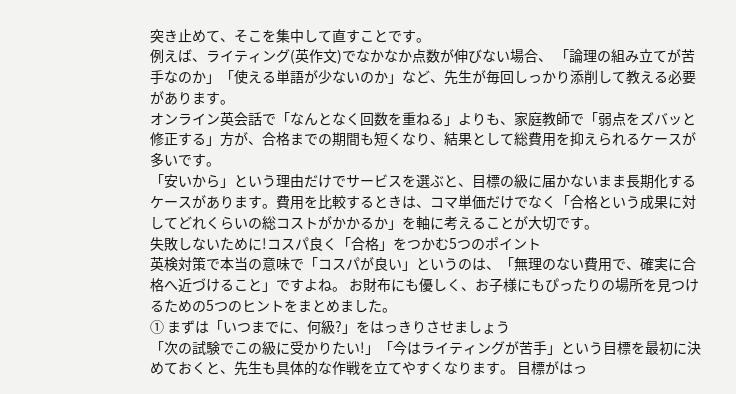突き止めて、そこを集中して直すことです。
例えば、ライティング(英作文)でなかなか点数が伸びない場合、 「論理の組み立てが苦手なのか」「使える単語が少ないのか」など、先生が毎回しっかり添削して教える必要があります。
オンライン英会話で「なんとなく回数を重ねる」よりも、家庭教師で「弱点をズバッと修正する」方が、合格までの期間も短くなり、結果として総費用を抑えられるケースが多いです。
「安いから」という理由だけでサービスを選ぶと、目標の級に届かないまま長期化するケースがあります。費用を比較するときは、コマ単価だけでなく「合格という成果に対してどれくらいの総コストがかかるか」を軸に考えることが大切です。
失敗しないために!コスパ良く「合格」をつかむ5つのポイント
英検対策で本当の意味で「コスパが良い」というのは、「無理のない費用で、確実に合格へ近づけること」ですよね。 お財布にも優しく、お子様にもぴったりの場所を見つけるための5つのヒントをまとめました。
① まずは「いつまでに、何級?」をはっきりさせましょう
「次の試験でこの級に受かりたい!」「今はライティングが苦手」という目標を最初に決めておくと、先生も具体的な作戦を立てやすくなります。 目標がはっ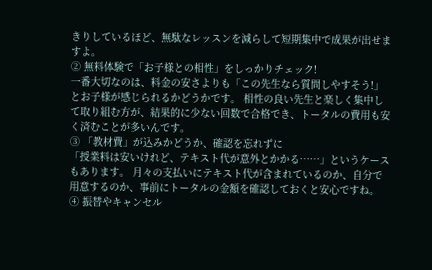きりしているほど、無駄なレッスンを減らして短期集中で成果が出せますよ。
② 無料体験で「お子様との相性」をしっかりチェック!
一番大切なのは、料金の安さよりも「この先生なら質問しやすそう!」とお子様が感じられるかどうかです。 相性の良い先生と楽しく集中して取り組む方が、結果的に少ない回数で合格でき、トータルの費用も安く済むことが多いんです。
③ 「教材費」が込みかどうか、確認を忘れずに
「授業料は安いけれど、テキスト代が意外とかかる……」というケースもあります。 月々の支払いにテキスト代が含まれているのか、自分で用意するのか、事前にトータルの金額を確認しておくと安心ですね。
④ 振替やキャンセル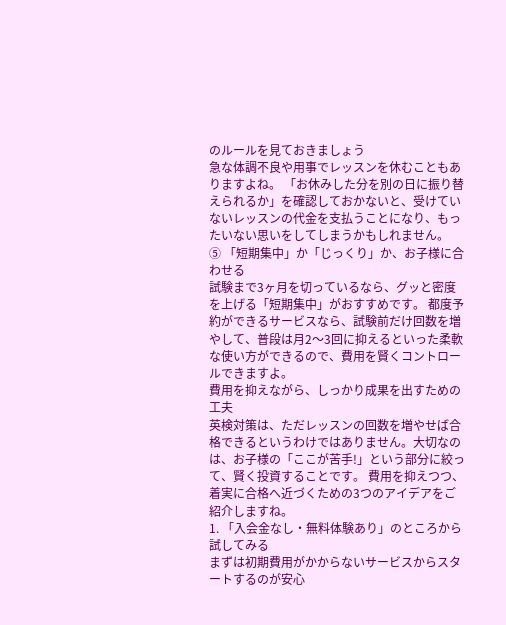のルールを見ておきましょう
急な体調不良や用事でレッスンを休むこともありますよね。 「お休みした分を別の日に振り替えられるか」を確認しておかないと、受けていないレッスンの代金を支払うことになり、もったいない思いをしてしまうかもしれません。
⑤ 「短期集中」か「じっくり」か、お子様に合わせる
試験まで3ヶ月を切っているなら、グッと密度を上げる「短期集中」がおすすめです。 都度予約ができるサービスなら、試験前だけ回数を増やして、普段は月2〜3回に抑えるといった柔軟な使い方ができるので、費用を賢くコントロールできますよ。
費用を抑えながら、しっかり成果を出すための工夫
英検対策は、ただレッスンの回数を増やせば合格できるというわけではありません。大切なのは、お子様の「ここが苦手!」という部分に絞って、賢く投資することです。 費用を抑えつつ、着実に合格へ近づくための3つのアイデアをご紹介しますね。
1. 「入会金なし・無料体験あり」のところから試してみる
まずは初期費用がかからないサービスからスタートするのが安心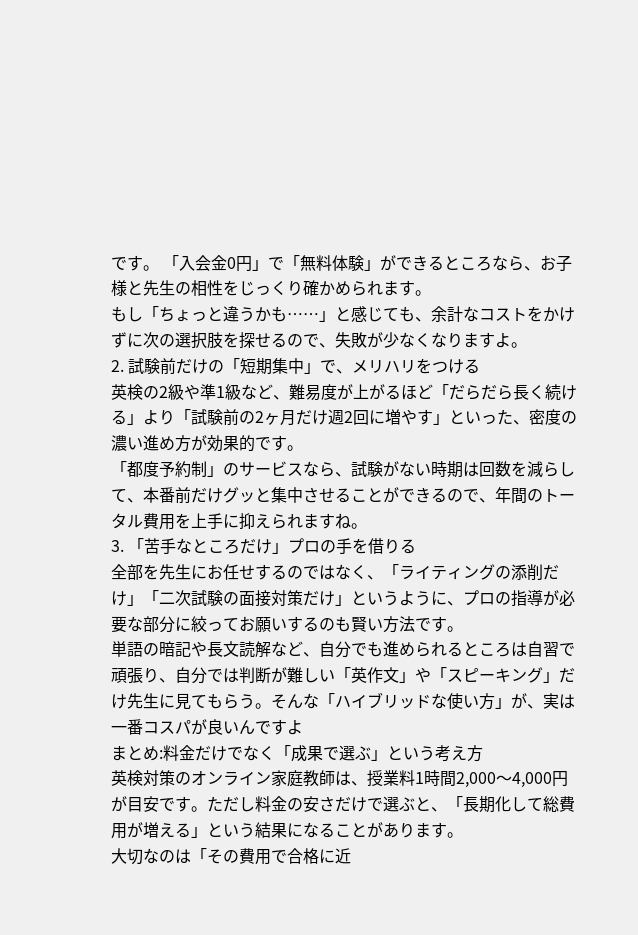です。 「入会金0円」で「無料体験」ができるところなら、お子様と先生の相性をじっくり確かめられます。
もし「ちょっと違うかも……」と感じても、余計なコストをかけずに次の選択肢を探せるので、失敗が少なくなりますよ。
2. 試験前だけの「短期集中」で、メリハリをつける
英検の2級や準1級など、難易度が上がるほど「だらだら長く続ける」より「試験前の2ヶ月だけ週2回に増やす」といった、密度の濃い進め方が効果的です。
「都度予約制」のサービスなら、試験がない時期は回数を減らして、本番前だけグッと集中させることができるので、年間のトータル費用を上手に抑えられますね。
3. 「苦手なところだけ」プロの手を借りる
全部を先生にお任せするのではなく、「ライティングの添削だけ」「二次試験の面接対策だけ」というように、プロの指導が必要な部分に絞ってお願いするのも賢い方法です。
単語の暗記や長文読解など、自分でも進められるところは自習で頑張り、自分では判断が難しい「英作文」や「スピーキング」だけ先生に見てもらう。そんな「ハイブリッドな使い方」が、実は一番コスパが良いんですよ
まとめ:料金だけでなく「成果で選ぶ」という考え方
英検対策のオンライン家庭教師は、授業料1時間2,000〜4,000円が目安です。ただし料金の安さだけで選ぶと、「長期化して総費用が増える」という結果になることがあります。
大切なのは「その費用で合格に近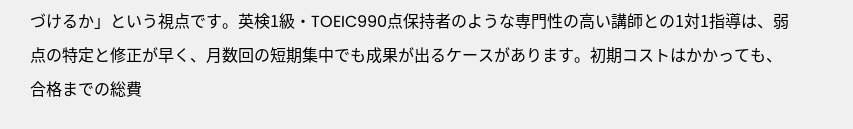づけるか」という視点です。英検1級・TOEIC990点保持者のような専門性の高い講師との1対1指導は、弱点の特定と修正が早く、月数回の短期集中でも成果が出るケースがあります。初期コストはかかっても、合格までの総費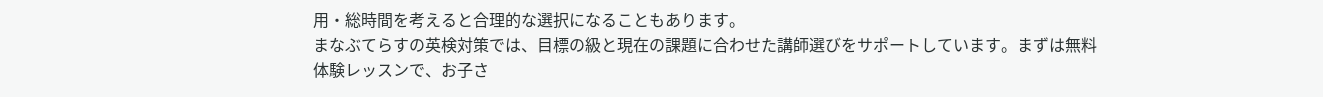用・総時間を考えると合理的な選択になることもあります。
まなぶてらすの英検対策では、目標の級と現在の課題に合わせた講師選びをサポートしています。まずは無料体験レッスンで、お子さ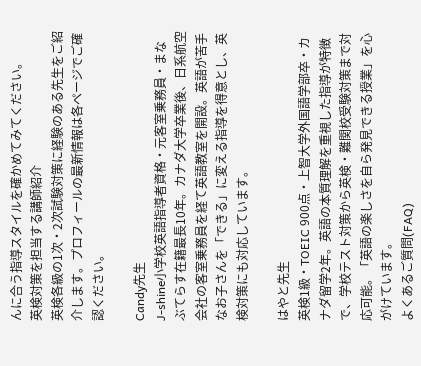んに合う指導スタイルを確かめてみてください。
英検対策を担当する講師紹介
英検各級の1次・2次試験対策に経験のある先生をご紹介します。プロフィールの最新情報は各ページでご確認ください。

Candy先生
J-shine小学校英語指導者資格・元客室乗務員・まなぶてらす在籍最長10年。カナダ大学卒業後、日系航空会社の客室乗務員を経て英語教室を開設。英語が苦手なお子さんを「できる」に変える指導を得意とし、英検対策にも対応しています。

はやと先生
英検1級・TOEIC 900点・上智大学外国語学部卒・カナダ留学2年。英語の本質理解を重視した指導が特徴で、学校テスト対策から英検・難関校受験対策まで対応可能。「英語の楽しさを自ら発見できる授業」を心がけています。
よくあるご質問(FAQ)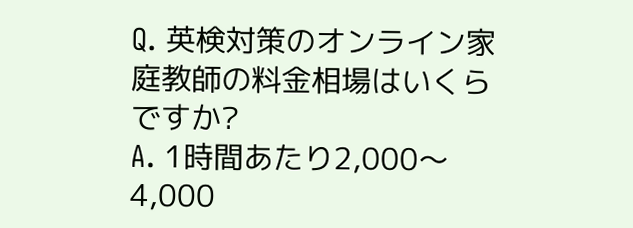Q. 英検対策のオンライン家庭教師の料金相場はいくらですか?
A. 1時間あたり2,000〜4,000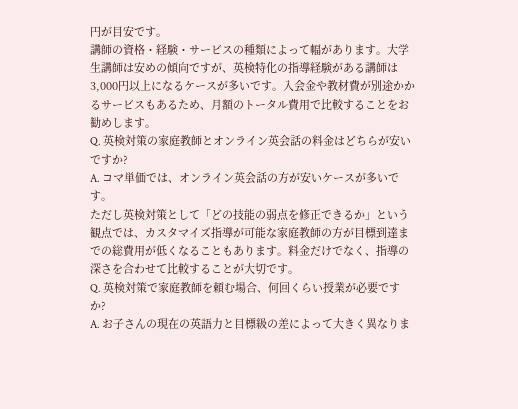円が目安です。
講師の資格・経験・サービスの種類によって幅があります。大学生講師は安めの傾向ですが、英検特化の指導経験がある講師は3,000円以上になるケースが多いです。入会金や教材費が別途かかるサービスもあるため、月額のトータル費用で比較することをお勧めします。
Q. 英検対策の家庭教師とオンライン英会話の料金はどちらが安いですか?
A. コマ単価では、オンライン英会話の方が安いケースが多いです。
ただし英検対策として「どの技能の弱点を修正できるか」という観点では、カスタマイズ指導が可能な家庭教師の方が目標到達までの総費用が低くなることもあります。料金だけでなく、指導の深さを合わせて比較することが大切です。
Q. 英検対策で家庭教師を頼む場合、何回くらい授業が必要ですか?
A. お子さんの現在の英語力と目標級の差によって大きく異なりま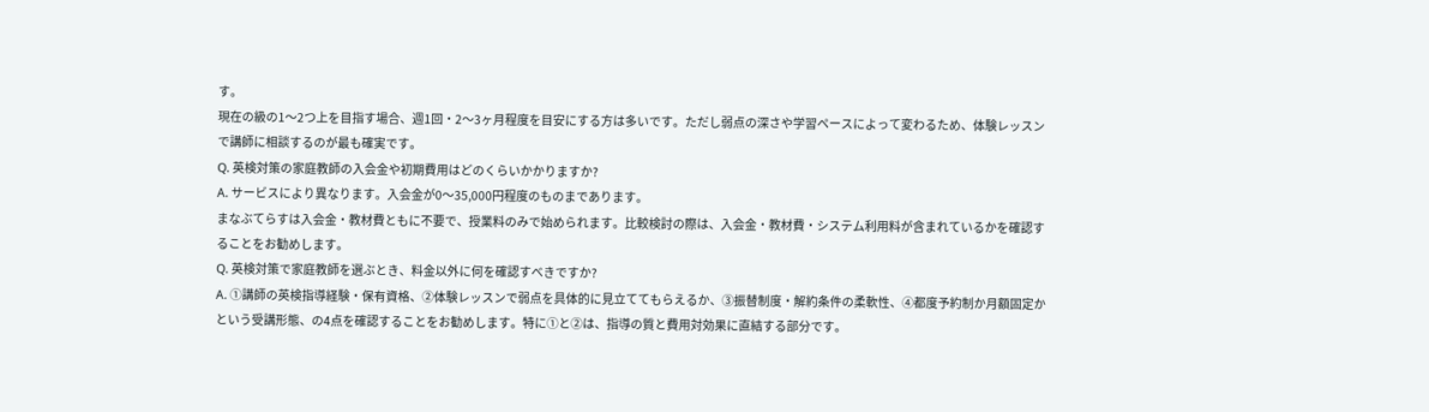す。
現在の級の1〜2つ上を目指す場合、週1回・2〜3ヶ月程度を目安にする方は多いです。ただし弱点の深さや学習ペースによって変わるため、体験レッスンで講師に相談するのが最も確実です。
Q. 英検対策の家庭教師の入会金や初期費用はどのくらいかかりますか?
A. サービスにより異なります。入会金が0〜35,000円程度のものまであります。
まなぶてらすは入会金・教材費ともに不要で、授業料のみで始められます。比較検討の際は、入会金・教材費・システム利用料が含まれているかを確認することをお勧めします。
Q. 英検対策で家庭教師を選ぶとき、料金以外に何を確認すべきですか?
A. ①講師の英検指導経験・保有資格、②体験レッスンで弱点を具体的に見立ててもらえるか、③振替制度・解約条件の柔軟性、④都度予約制か月額固定かという受講形態、の4点を確認することをお勧めします。特に①と②は、指導の質と費用対効果に直結する部分です。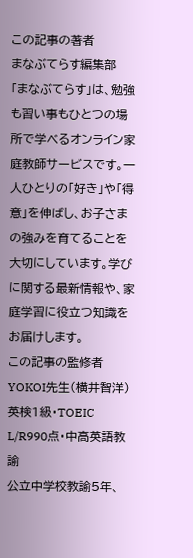この記事の著者
まなぶてらす編集部
「まなぶてらす」は、勉強も習い事もひとつの場所で学べるオンライン家庭教師サービスです。一人ひとりの「好き」や「得意」を伸ばし、お子さまの強みを育てることを大切にしています。学びに関する最新情報や、家庭学習に役立つ知識をお届けします。
この記事の監修者
YOKOI先生(横井智洋)
英検1級・TOEIC L/R990点・中高英語教諭
公立中学校教諭5年、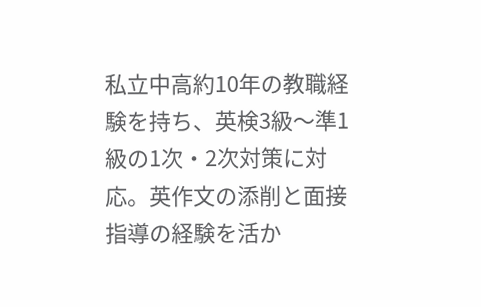私立中高約10年の教職経験を持ち、英検3級〜準1級の1次・2次対策に対応。英作文の添削と面接指導の経験を活か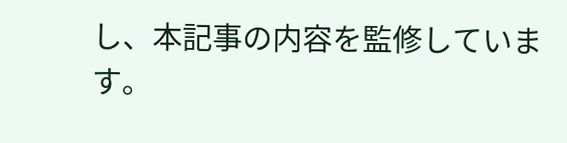し、本記事の内容を監修しています。